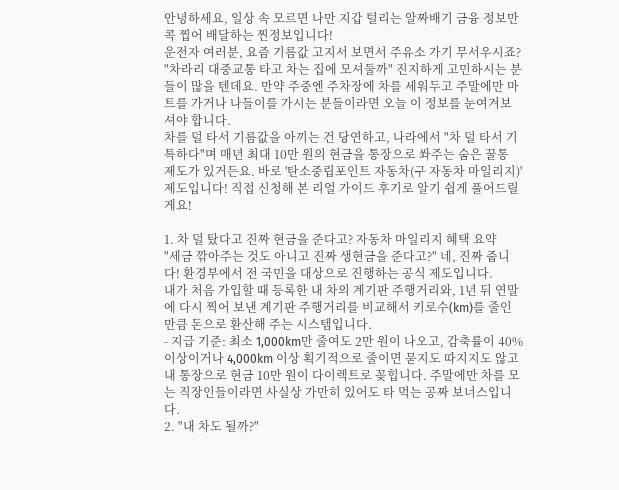안녕하세요, 일상 속 모르면 나만 지갑 털리는 알짜배기 금융 정보만 콕 찝어 배달하는 찐정보입니다!
운전자 여러분, 요즘 기름값 고지서 보면서 주유소 가기 무서우시죠? "차라리 대중교통 타고 차는 집에 모셔둘까" 진지하게 고민하시는 분들이 많을 텐데요. 만약 주중엔 주차장에 차를 세워두고 주말에만 마트를 가거나 나들이를 가시는 분들이라면 오늘 이 정보를 눈여겨보셔야 합니다.
차를 덜 타서 기름값을 아끼는 건 당연하고, 나라에서 "차 덜 타서 기특하다"며 매년 최대 10만 원의 현금을 통장으로 쏴주는 숨은 꿀통 제도가 있거든요. 바로 '탄소중립포인트 자동차(구 자동차 마일리지)' 제도입니다! 직접 신청해 본 리얼 가이드 후기로 알기 쉽게 풀어드릴게요!

1. 차 덜 탔다고 진짜 현금을 준다고? 자동차 마일리지 혜택 요약
"세금 깎아주는 것도 아니고 진짜 생현금을 준다고?" 네, 진짜 줍니다! 환경부에서 전 국민을 대상으로 진행하는 공식 제도입니다.
내가 처음 가입할 때 등록한 내 차의 계기판 주행거리와, 1년 뒤 연말에 다시 찍어 보낸 계기판 주행거리를 비교해서 키로수(km)를 줄인 만큼 돈으로 환산해 주는 시스템입니다.
- 지급 기준: 최소 1,000km만 줄여도 2만 원이 나오고, 감축률이 40% 이상이거나 4,000km 이상 획기적으로 줄이면 묻지도 따지지도 않고 내 통장으로 현금 10만 원이 다이렉트로 꽂힙니다. 주말에만 차를 모는 직장인들이라면 사실상 가만히 있어도 타 먹는 공짜 보너스입니다.
2. "내 차도 될까?"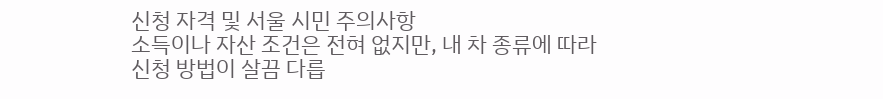신청 자격 및 서울 시민 주의사항
소득이나 자산 조건은 전혀 없지만, 내 차 종류에 따라 신청 방법이 살끔 다릅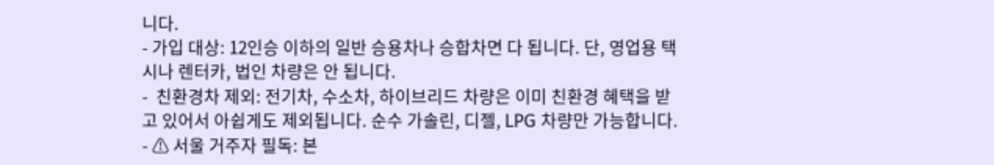니다.
- 가입 대상: 12인승 이하의 일반 승용차나 승합차면 다 됩니다. 단, 영업용 택시나 렌터카, 법인 차량은 안 됩니다.
-  친환경차 제외: 전기차, 수소차, 하이브리드 차량은 이미 친환경 혜택을 받고 있어서 아쉽게도 제외됩니다. 순수 가솔린, 디젤, LPG 차량만 가능합니다.
- ⚠ 서울 거주자 필독: 본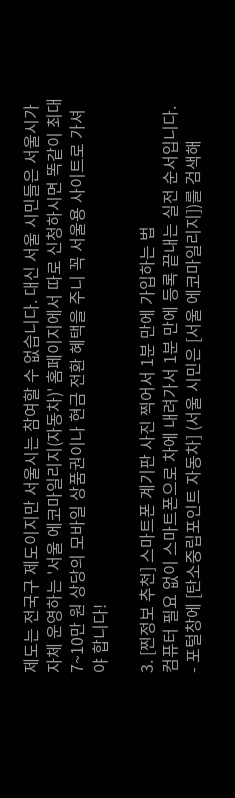제도는 전국구 제도이지만 서울시는 참여할 수 없습니다. 대신 서울 시민들은 서울시가 자체 운영하는 '서울 에코마일리지(자동차)' 홈페이지에서 따로 신청하시면 똑같이 최대 7~10만 원 상당의 모바일 상품권이나 현금 전환 혜택을 주니 꼭 서울용 사이트로 가셔야 합니다!

3. [찐정보 추천] 스마트폰 계기판 사진 찍어서 1분 만에 가입하는 법
컴퓨터 필요 없이 스마트폰으로 차에 내려가서 1분 만에 등록 끝내는 실전 순서입니다.
- 포털창에 [탄소중립포인트 자동차] (서울 시민은 [서울 에코마일리지])를 검색해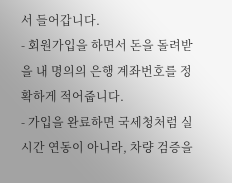서 들어갑니다.
- 회원가입을 하면서 돈을 돌려받을 내 명의의 은행 계좌번호를 정확하게 적어줍니다.
- 가입을 완료하면 국세청처럼 실시간 연동이 아니라, 차량 검증을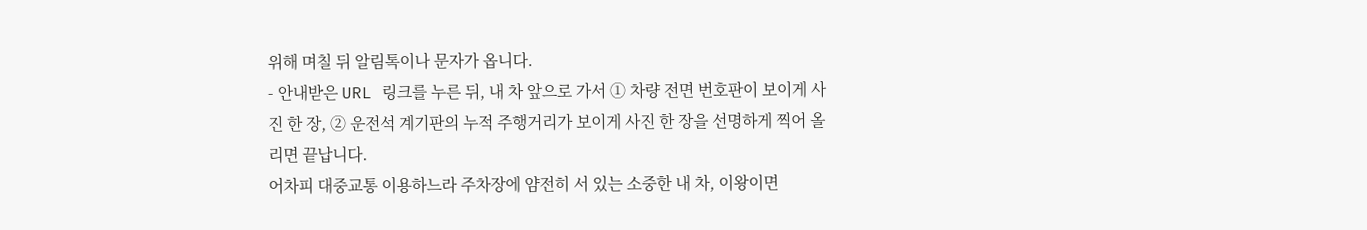위해 며칠 뒤 알림톡이나 문자가 옵니다.
- 안내받은 URL 링크를 누른 뒤, 내 차 앞으로 가서 ① 차량 전면 번호판이 보이게 사진 한 장, ② 운전석 계기판의 누적 주행거리가 보이게 사진 한 장을 선명하게 찍어 올리면 끝납니다.
어차피 대중교통 이용하느라 주차장에 얌전히 서 있는 소중한 내 차, 이왕이면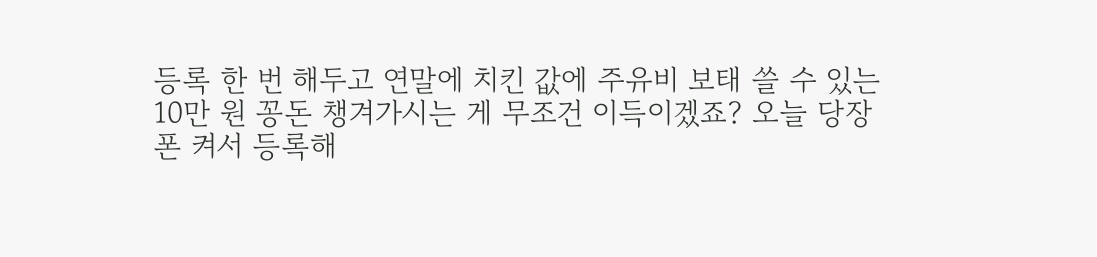등록 한 번 해두고 연말에 치킨 값에 주유비 보태 쓸 수 있는 10만 원 꽁돈 챙겨가시는 게 무조건 이득이겠죠? 오늘 당장 폰 켜서 등록해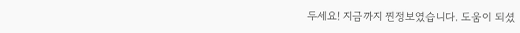두세요! 지금까지 찐정보였습니다. 도움이 되셨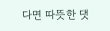다면 따뜻한 댓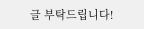글 부탁드립니다!